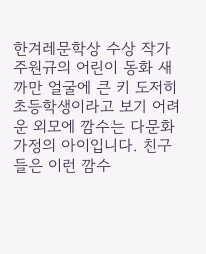한겨레문학상 수상 작가 주원규의 어린이 동화 새까만 얼굴에 큰 키 도저히 초등학생이라고 보기 어려운 외모에 깜수는 다문화 가정의 아이입니다. 친구들은 이런 깜수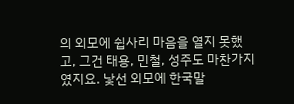의 외모에 쉽사리 마음을 열지 못했고, 그건 태용, 민철, 성주도 마찬가지였지요. 낯선 외모에 한국말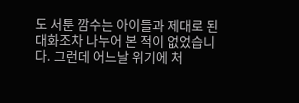도 서툰 깜수는 아이들과 제대로 된 대화조차 나누어 본 적이 없었습니다. 그런데 어느날 위기에 처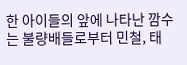한 아이들의 앞에 나타난 깜수는 불량배들로부터 민철, 태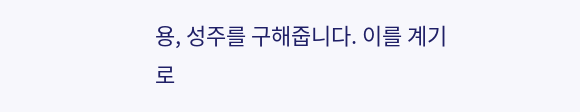용, 성주를 구해줍니다. 이를 계기로